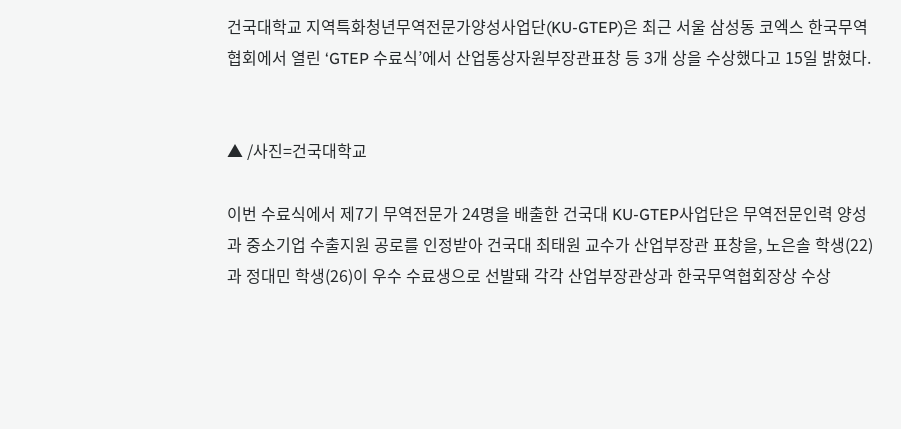건국대학교 지역특화청년무역전문가양성사업단(KU-GTEP)은 최근 서울 삼성동 코엑스 한국무역협회에서 열린 ‘GTEP 수료식’에서 산업통상자원부장관표창 등 3개 상을 수상했다고 15일 밝혔다.


▲ /사진=건국대학교

이번 수료식에서 제7기 무역전문가 24명을 배출한 건국대 KU-GTEP사업단은 무역전문인력 양성과 중소기업 수출지원 공로를 인정받아 건국대 최태원 교수가 산업부장관 표창을, 노은솔 학생(22)과 정대민 학생(26)이 우수 수료생으로 선발돼 각각 산업부장관상과 한국무역협회장상 수상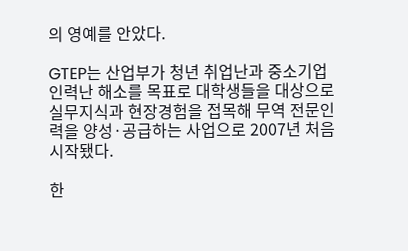의 영예를 안았다.

GTEP는 산업부가 청년 취업난과 중소기업 인력난 해소를 목표로 대학생들을 대상으로 실무지식과 현장경험을 접목해 무역 전문인력을 양성·공급하는 사업으로 2007년 처음 시작됐다.

한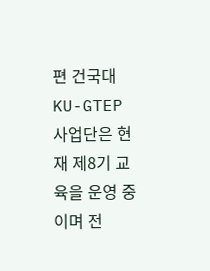편 건국대 KU-GTEP사업단은 현재 제8기 교육을 운영 중이며 전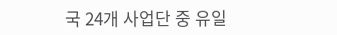국 24개 사업단 중 유일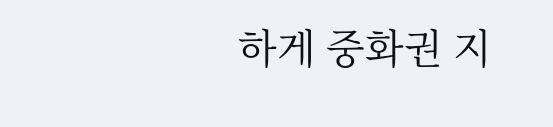하게 중화권 지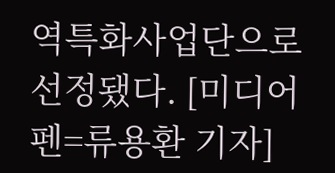역특화사업단으로 선정됐다. [미디어펜=류용환 기자]